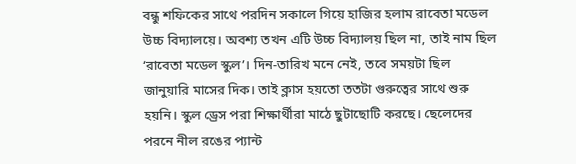বন্ধু শফিকের সাথে পরদিন সকালে গিয়ে হাজির হলাম রাবেতা মডেল উচ্চ বিদ্যালয়ে। অবশ্য তখন এটি উচ্চ বিদ্যালয় ছিল না, তাই নাম ছিল ‘রাবেতা মডেল স্কুল’। দিন-তারিখ মনে নেই, তবে সময়টা ছিল জানুয়ারি মাসের দিক। তাই ক্লাস হয়তো ততটা গুরুত্বের সাথে শুরু হয়নি। স্কুল ড্রেস পরা শিক্ষার্থীরা মাঠে ছুটাছোটি করছে। ছেলেদের পরনে নীল রঙের প্যান্ট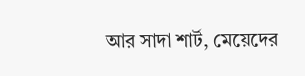আর সাদা শার্ট, মেয়েদের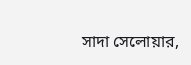সাদা সেলোয়ার,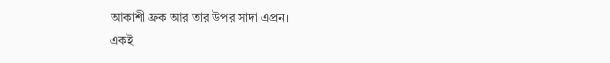আকাশী ফ্রক আর তার উপর সাদা এপ্রন।
একই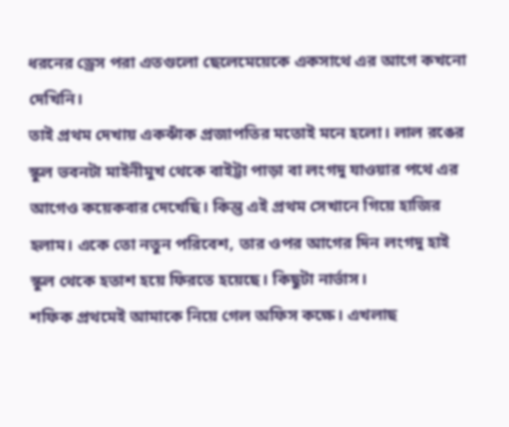ধরনের ড্রেস পরা এতগুলো ছেলেমেয়েকে একসাথে এর আগে কখনো দেখিনি।
তাই প্রথম দেখায় একঝাঁক প্রজাপতির মতোই মনে হলো। লাল রঙের স্কুল ভবনটা মাইনীমুখ থেকে বাইট্টা পাড়া বা লংগদু যাওয়ার পথে এর আগেও কয়েকবার দেখেছি। কিন্তু এই প্রথম সেখানে গিয়ে হাজির হলাম। একে তো নতুন পরিবেশ, তার ওপর আগের দিন লংগদু হাই স্কুল থেকে হতাশ হয়ে ফিরতে হয়েছে। কিছুটা নার্ভাস।
শফিক প্রথমেই আমাকে নিয়ে গেল অফিস কক্ষে। এখলাছ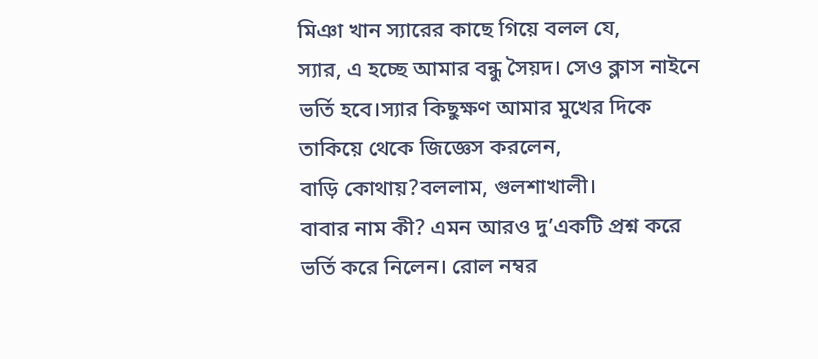মিঞা খান স্যারের কাছে গিয়ে বলল যে,
স্যার, এ হচ্ছে আমার বন্ধু সৈয়দ। সেও ক্লাস নাইনে ভর্তি হবে।স্যার কিছুক্ষণ আমার মুখের দিকে তাকিয়ে থেকে জিজ্ঞেস করলেন,
বাড়ি কোথায়?বললাম, গুলশাখালী।
বাবার নাম কী? এমন আরও দু’একটি প্রশ্ন করে ভর্তি করে নিলেন। রোল নম্বর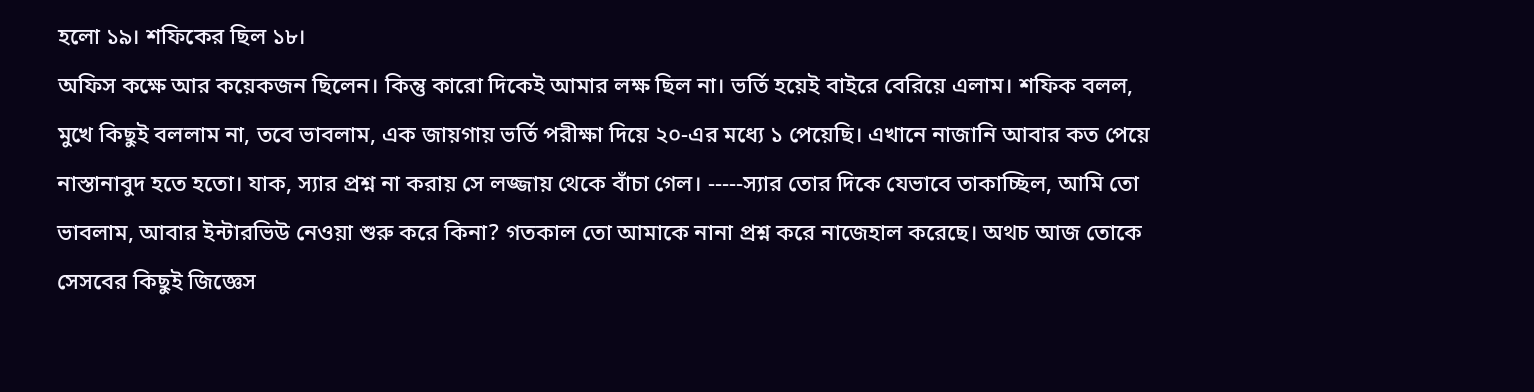হলো ১৯। শফিকের ছিল ১৮।
অফিস কক্ষে আর কয়েকজন ছিলেন। কিন্তু কারো দিকেই আমার লক্ষ ছিল না। ভর্তি হয়েই বাইরে বেরিয়ে এলাম। শফিক বলল,
মুখে কিছুই বললাম না, তবে ভাবলাম, এক জায়গায় ভর্তি পরীক্ষা দিয়ে ২০-এর মধ্যে ১ পেয়েছি। এখানে নাজানি আবার কত পেয়ে নাস্তানাবুদ হতে হতো। যাক, স্যার প্রশ্ন না করায় সে লজ্জায় থেকে বাঁচা গেল। -----স্যার তোর দিকে যেভাবে তাকাচ্ছিল, আমি তো ভাবলাম, আবার ইন্টারভিউ নেওয়া শুরু করে কিনা? গতকাল তো আমাকে নানা প্রশ্ন করে নাজেহাল করেছে। অথচ আজ তোকে সেসবের কিছুই জিজ্ঞেস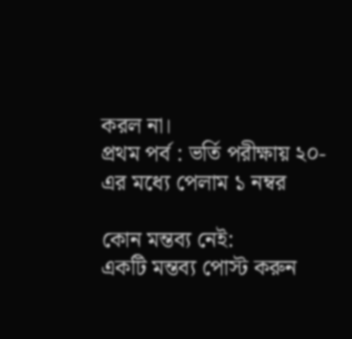করল না।
প্রথম পর্ব : ভর্তি পরীক্ষায় ২০-এর মধ্যে পেলাম ১ নম্বর

কোন মন্তব্য নেই:
একটি মন্তব্য পোস্ট করুন